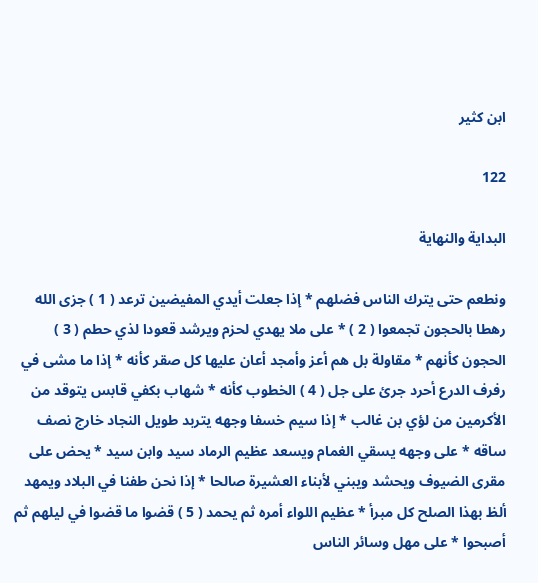ابن كثير

122

البداية والنهاية

ونطعم حتى يترك الناس فضلهم * إذا جعلت أيدي المفيضين ترعد ( 1 ) جزى الله رهطا بالحجون تجمعوا ( 2 ) * على ملا يهدي لحزم ويرشد قعودا لذي حطم ( 3 ) الحجون كأنهم * مقاولة بل هم أعز وأمجد أعان عليها كل صقر كأنه * إذا ما مشى في رفرف الدرع أحرد جرئ على جل ( 4 ) الخطوب كأنه * شهاب بكفي قابس يتوقد من الأكرمين من لؤي بن غالب * إذا سيم خسفا وجهه يتربد طويل النجاد خارج نصف ساقه * على وجهه يسقي الغمام ويسعد عظيم الرماد سيد وابن سيد * يحض على مقرى الضيوف ويحشد ويبني لأبناء العشيرة صالحا * إذا نحن طفنا في البلاد ويمهد ألظ بهذا الصلح كل مبرأ * عظيم اللواء أمره ثم يحمد ( 5 ) قضوا ما قضوا في ليلهم ثم أصبحوا * على مهل وسائر الناس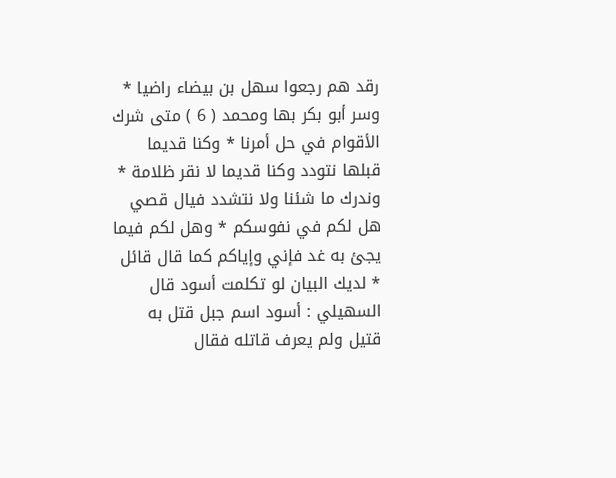رقد هم رجعوا سهل بن بيضاء راضيا * وسر أبو بكر بها ومحمد ( 6 ) متى شرك الأقوام في حل أمرنا * وكنا قديما قبلها نتودد وكنا قديما لا نقر ظلامة * وندرك ما شئنا ولا نتشدد فيال قصي هل لكم في نفوسكم * وهل لكم فيما يجئ به غد فإني وإياكم كما قال قائل * لديك البيان لو تكلمت أسود قال السهيلي : أسود اسم جبل قتل به قتيل ولم يعرف قاتله فقال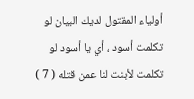أولياء المقتول لديك البيان لو تكلمت أسود ، أي يا أسود لو تكلمت لأبنت لنا عمن قتله ( 7 )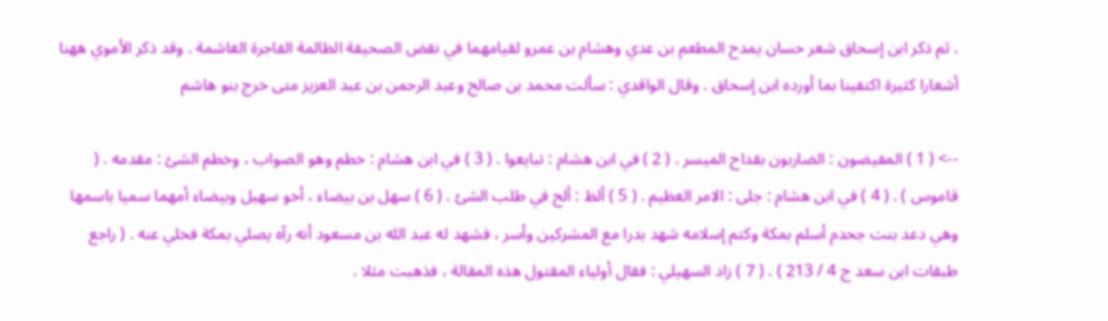. ثم ذكر ابن إسحاق شعر حسان يمدح المطعم بن عدي وهشام بن عمرو لقيامهما في نقض الصحيفة الظالمة الفاجرة الغاشمة . وقد ذكر الأموي ههنا أشعارا كثيرة اكتفينا بما أورده ابن إسحاق . وقال الواقدي : سألت محمد بن صالح وعبد الرحمن بن عبد العزيز متى خرج بنو هاشم

--> ( 1 ) المفيضون : الضاربون بقداح الميسر . ( 2 ) في ابن هشام : تبايعوا . ( 3 ) في ابن هشام : خطم وهو الصواب ، وخطم الشئ : مقدمه . ( قاموس ) . ( 4 ) في ابن هشام : جلى : الامر العظيم . ( 5 ) ألظ : ألح في طلب الشئ . ( 6 ) سهل بن بيضاء ، أخو سهيل وبيضاء أمهما سميا باسمها وهي دعد بنت جحدم أسلم بمكة وكتم إسلامه شهد بدرا مع المشركين وأسر ، فشهد له عبد الله بن مسعود أنه رآه يصلي بمكة فخلي عنه . ( راجع طبقات ابن سعد ج 4 / 213 ) . ( 7 ) زاد السهيلي : فقال أولياء المقتول هذه المقالة ، فذهبت مثلا .